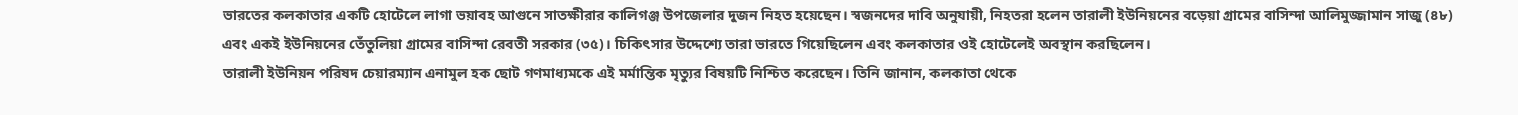ভারতের কলকাতার একটি হোটেলে লাগা ভয়াবহ আগুনে সাতক্ষীরার কালিগঞ্জ উপজেলার দুজন নিহত হয়েছেন। স্বজনদের দাবি অনুযায়ী, নিহতরা হলেন তারালী ইউনিয়নের বড়েয়া গ্রামের বাসিন্দা আলিমুজ্জামান সাজু (৪৮) এবং একই ইউনিয়নের তেঁতুলিয়া গ্রামের বাসিন্দা রেবতী সরকার (৩৫)। চিকিৎসার উদ্দেশ্যে তারা ভারতে গিয়েছিলেন এবং কলকাতার ওই হোটেলেই অবস্থান করছিলেন।
তারালী ইউনিয়ন পরিষদ চেয়ারম্যান এনামুল হক ছোট গণমাধ্যমকে এই মর্মান্তিক মৃত্যুর বিষয়টি নিশ্চিত করেছেন। তিনি জানান, কলকাতা থেকে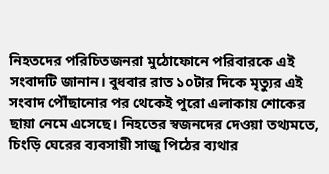নিহতদের পরিচিতজনরা মুঠোফোনে পরিবারকে এই সংবাদটি জানান। বুধবার রাত ১০টার দিকে মৃত্যুর এই সংবাদ পৌঁছানোর পর থেকেই পুরো এলাকায় শোকের ছায়া নেমে এসেছে। নিহতের স্বজনদের দেওয়া তথ্যমতে, চিংড়ি ঘেরের ব্যবসায়ী সাজু পিঠের ব্যথার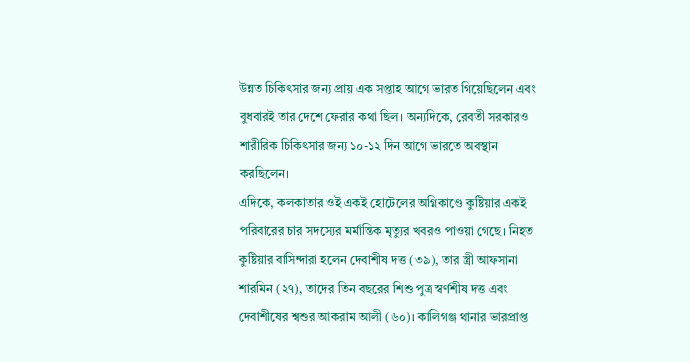উন্নত চিকিৎসার জন্য প্রায় এক সপ্তাহ আগে ভারত গিয়েছিলেন এবং বুধবারই তার দেশে ফেরার কথা ছিল। অন্যদিকে, রেবতী সরকারও শারীরিক চিকিৎসার জন্য ১০-১২ দিন আগে ভারতে অবস্থান করছিলেন।
এদিকে, কলকাতার ওই একই হোটেলের অগ্নিকাণ্ডে কুষ্টিয়ার একই পরিবারের চার সদস্যের মর্মান্তিক মৃত্যুর খবরও পাওয়া গেছে। নিহত কুষ্টিয়ার বাসিন্দারা হলেন দেবাশীষ দত্ত (৩৯), তার স্ত্রী আফসানা শারমিন (২৭), তাদের তিন বছরের শিশু পুত্র স্বর্ণশীষ দত্ত এবং দেবাশীষের শ্বশুর আকরাম আলী (৬০)। কালিগঞ্জ থানার ভারপ্রাপ্ত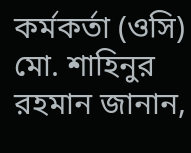কর্মকর্তা (ওসি) মো. শাহিনুর রহমান জানান,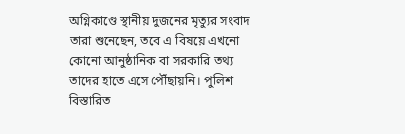অগ্নিকাণ্ডে স্থানীয় দুজনের মৃত্যুর সংবাদ তারা শুনেছেন, তবে এ বিষয়ে এখনো কোনো আনুষ্ঠানিক বা সরকারি তথ্য তাদের হাতে এসে পৌঁছায়নি। পুলিশ বিস্তারিত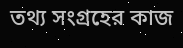তথ্য সংগ্রহের কাজ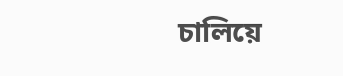চালিয়ে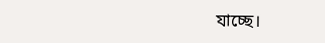যাচ্ছে।